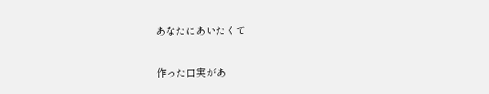あなたにあいたくて

作った口実があ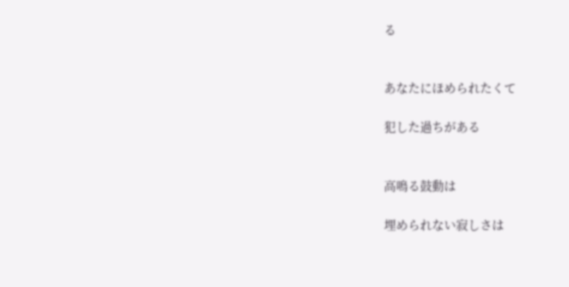る


あなたにほめられたくて

犯した過ちがある


高鳴る鼓動は

埋められない寂しさは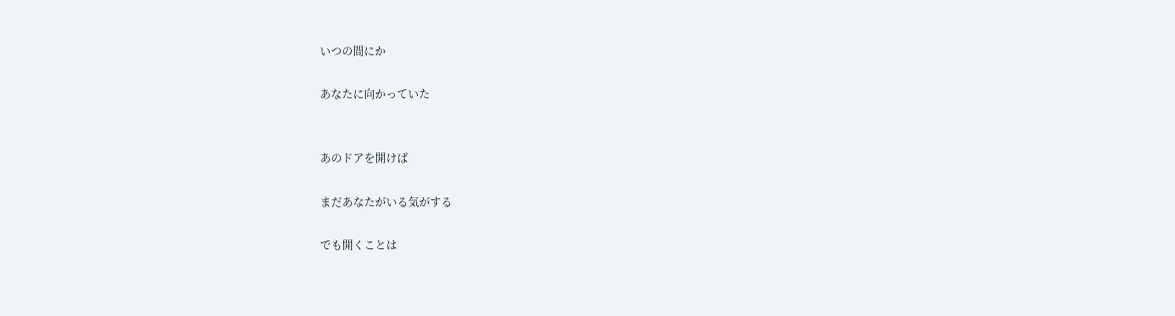いつの間にか

あなたに向かっていた


あのドアを開けば

まだあなたがいる気がする

でも開くことは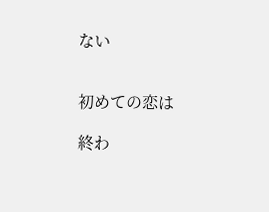ない


初めての恋は

終わ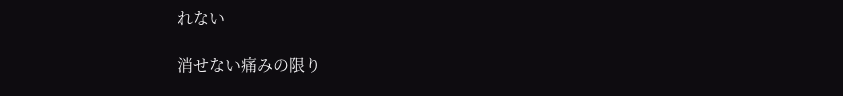れない

消せない痛みの限り